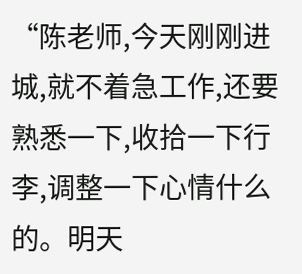“陈老师,今天刚刚进城,就不着急工作,还要熟悉一下,收拾一下行李,调整一下心情什么的。明天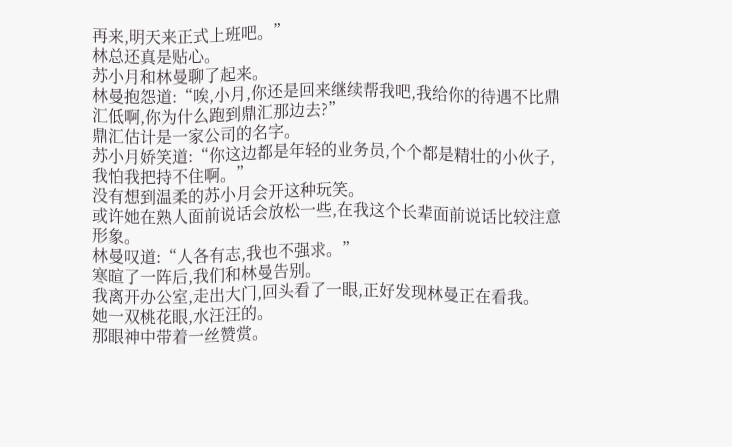再来,明天来正式上班吧。”
林总还真是贴心。
苏小月和林曼聊了起来。
林曼抱怨道:“唉,小月,你还是回来继续帮我吧,我给你的待遇不比鼎汇低啊,你为什么跑到鼎汇那边去?”
鼎汇估计是一家公司的名字。
苏小月娇笑道:“你这边都是年轻的业务员,个个都是精壮的小伙子,我怕我把持不住啊。”
没有想到温柔的苏小月会开这种玩笑。
或许她在熟人面前说话会放松一些,在我这个长辈面前说话比较注意形象。
林曼叹道:“人各有志,我也不强求。”
寒暄了一阵后,我们和林曼告别。
我离开办公室,走出大门,回头看了一眼,正好发现林曼正在看我。
她一双桃花眼,水汪汪的。
那眼神中带着一丝赞赏。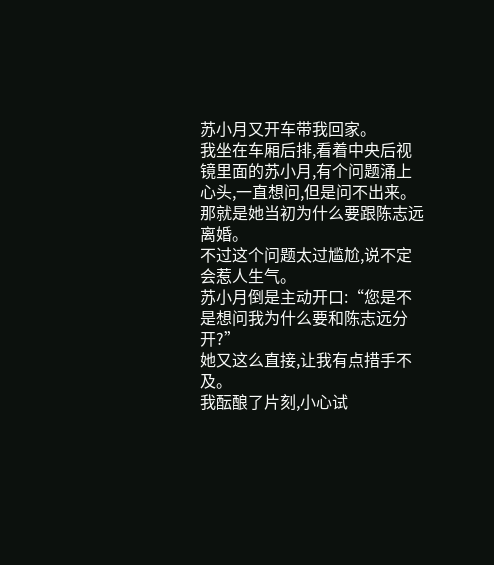苏小月又开车带我回家。
我坐在车厢后排,看着中央后视镜里面的苏小月,有个问题涌上心头,一直想问,但是问不出来。
那就是她当初为什么要跟陈志远离婚。
不过这个问题太过尴尬,说不定会惹人生气。
苏小月倒是主动开口:“您是不是想问我为什么要和陈志远分开?”
她又这么直接,让我有点措手不及。
我酝酿了片刻,小心试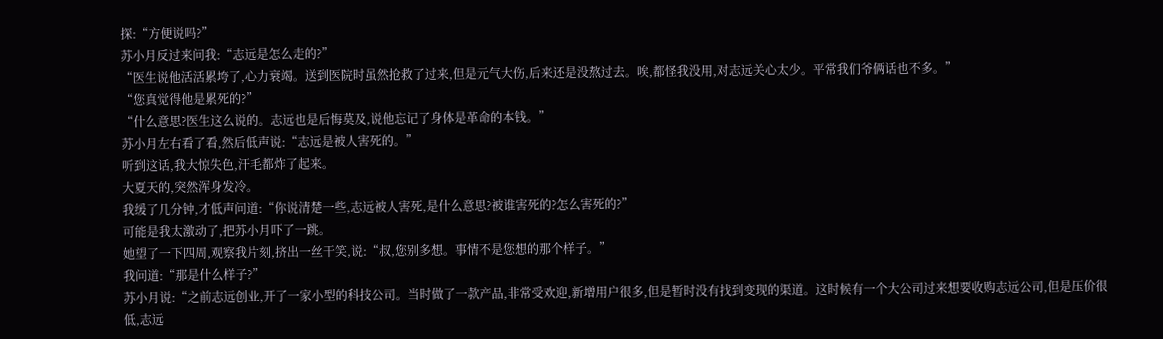探:“方便说吗?”
苏小月反过来问我:“志远是怎么走的?”
“医生说他活活累垮了,心力衰竭。送到医院时虽然抢救了过来,但是元气大伤,后来还是没熬过去。唉,都怪我没用,对志远关心太少。平常我们爷俩话也不多。”
“您真觉得他是累死的?”
“什么意思?医生这么说的。志远也是后悔莫及,说他忘记了身体是革命的本钱。”
苏小月左右看了看,然后低声说:“志远是被人害死的。”
听到这话,我大惊失色,汗毛都炸了起来。
大夏天的,突然浑身发冷。
我缓了几分钟,才低声问道:“你说清楚一些,志远被人害死,是什么意思?被谁害死的?怎么害死的?”
可能是我太激动了,把苏小月吓了一跳。
她望了一下四周,观察我片刻,挤出一丝干笑,说:“叔,您别多想。事情不是您想的那个样子。”
我问道:“那是什么样子?”
苏小月说:“之前志远创业,开了一家小型的科技公司。当时做了一款产品,非常受欢迎,新增用户很多,但是暂时没有找到变现的渠道。这时候有一个大公司过来想要收购志远公司,但是压价很低,志远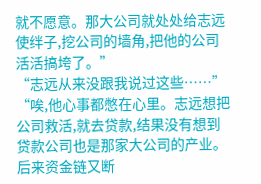就不愿意。那大公司就处处给志远使绊子,挖公司的墙角,把他的公司活活搞垮了。”
“志远从来没跟我说过这些……”
“唉,他心事都憋在心里。志远想把公司救活,就去贷款,结果没有想到贷款公司也是那家大公司的产业。后来资金链又断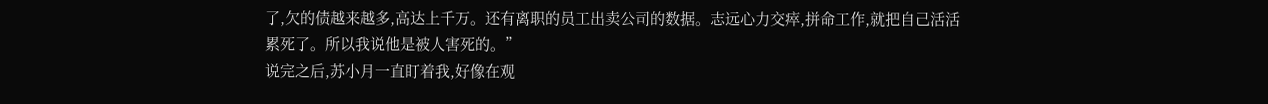了,欠的债越来越多,高达上千万。还有离职的员工出卖公司的数据。志远心力交瘁,拼命工作,就把自己活活累死了。所以我说他是被人害死的。”
说完之后,苏小月一直盯着我,好像在观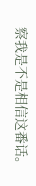察我是不是相信这番话。